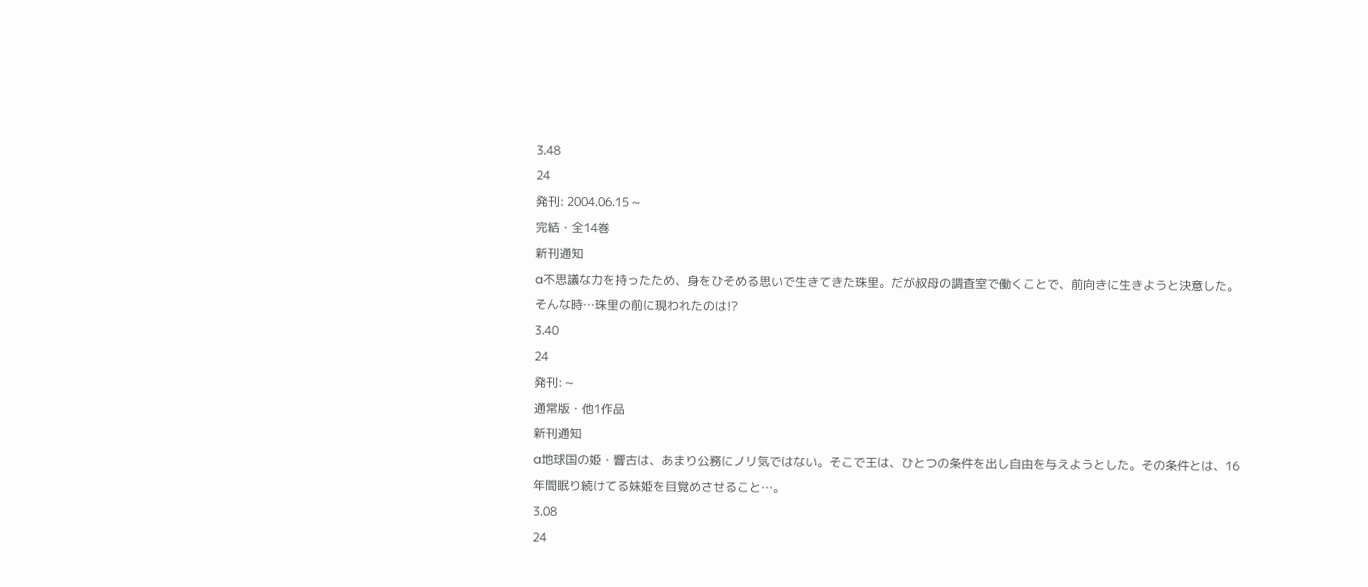3.48
24
発刊: 2004.06.15 ~
完結・全14巻
新刊通知
a不思議な力を持ったため、身をひそめる思いで生きてきた珠里。だが叔母の調査室で働くことで、前向きに生きようと決意した。そんな時…珠里の前に現われたのは!?
3.40
24
発刊: ~
通常版・他1作品
新刊通知
a地球国の姫・響古は、あまり公務にノリ気ではない。そこで王は、ひとつの条件を出し自由を与えようとした。その条件とは、16年間眠り続けてる妹姫を目覚めさせること…。
3.08
24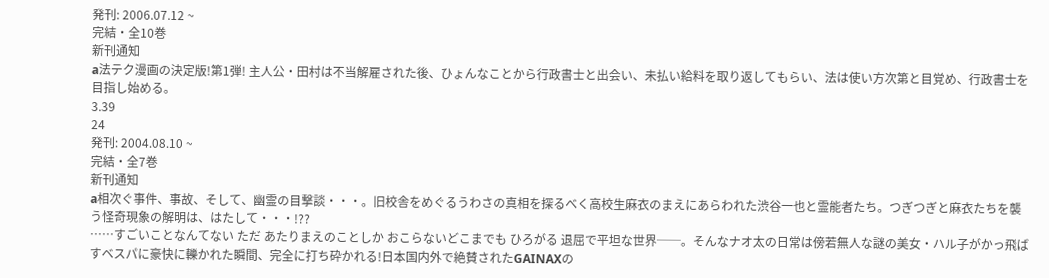発刊: 2006.07.12 ~
完結・全10巻
新刊通知
a法テク漫画の決定版!第1弾! 主人公・田村は不当解雇された後、ひょんなことから行政書士と出会い、未払い給料を取り返してもらい、法は使い方次第と目覚め、行政書士を目指し始める。
3.39
24
発刊: 2004.08.10 ~
完結・全7巻
新刊通知
a相次ぐ事件、事故、そして、幽霊の目撃談・・・。旧校舎をめぐるうわさの真相を探るべく高校生麻衣のまえにあらわれた渋谷一也と霊能者たち。つぎつぎと麻衣たちを襲う怪奇現象の解明は、はたして・・・!??
……すごいことなんてない ただ あたりまえのことしか おこらないどこまでも ひろがる 退屈で平坦な世界──。そんなナオ太の日常は傍若無人な謎の美女・ハル子がかっ飛ばすベスパに豪快に轢かれた瞬間、完全に打ち砕かれる!日本国内外で絶賛されたGAINAXの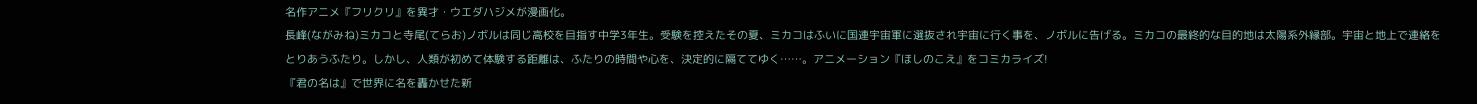名作アニメ『フリクリ』を異才・ウエダハジメが漫画化。
長峰(ながみね)ミカコと寺尾(てらお)ノボルは同じ高校を目指す中学3年生。受験を控えたその夏、ミカコはふいに国連宇宙軍に選抜され宇宙に行く事を、ノボルに告げる。ミカコの最終的な目的地は太陽系外縁部。宇宙と地上で連絡をとりあうふたり。しかし、人類が初めて体験する距離は、ふたりの時間や心を、決定的に隔ててゆく……。アニメーション『ほしのこえ』をコミカライズ!
『君の名は』で世界に名を轟かせた新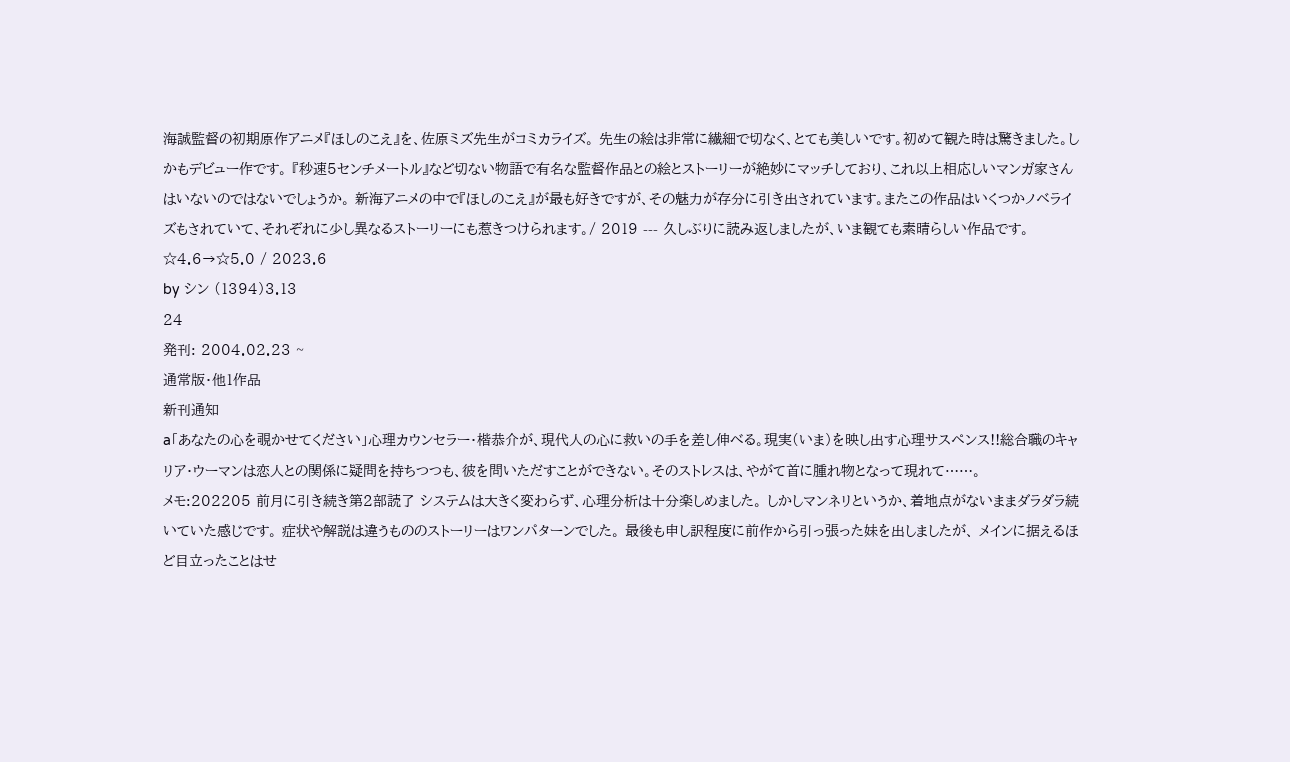海誠監督の初期原作アニメ『ほしのこえ』を、佐原ミズ先生がコミカライズ。 先生の絵は非常に繊細で切なく、とても美しいです。初めて観た時は驚きました。しかもデビュー作です。 『秒速5センチメートル』など切ない物語で有名な監督作品との絵とストーリーが絶妙にマッチしており、これ以上相応しいマンガ家さんはいないのではないでしょうか。 新海アニメの中で『ほしのこえ』が最も好きですが、その魅力が存分に引き出されています。またこの作品はいくつかノベライズもされていて、それぞれに少し異なるストーリーにも惹きつけられます。/ 2019 --- 久しぶりに読み返しましたが、いま観ても素晴らしい作品です。☆4.6→☆5.0 / 2023.6
by シン (1394)3.13
24
発刊: 2004.02.23 ~
通常版・他1作品
新刊通知
a「あなたの心を覗かせてください」心理カウンセラー・楷恭介が、現代人の心に救いの手を差し伸べる。現実(いま)を映し出す心理サスペンス!!総合職のキャリア・ウーマンは恋人との関係に疑問を持ちつつも、彼を問いただすことができない。そのストレスは、やがて首に腫れ物となって現れて……。
メモ:202205 前月に引き続き第2部読了 システムは大きく変わらず、心理分析は十分楽しめました。 しかしマンネリというか、着地点がないままダラダラ続いていた感じです。 症状や解説は違うもののストーリーはワンパターンでした。 最後も申し訳程度に前作から引っ張った妹を出しましたが、 メインに据えるほど目立ったことはせ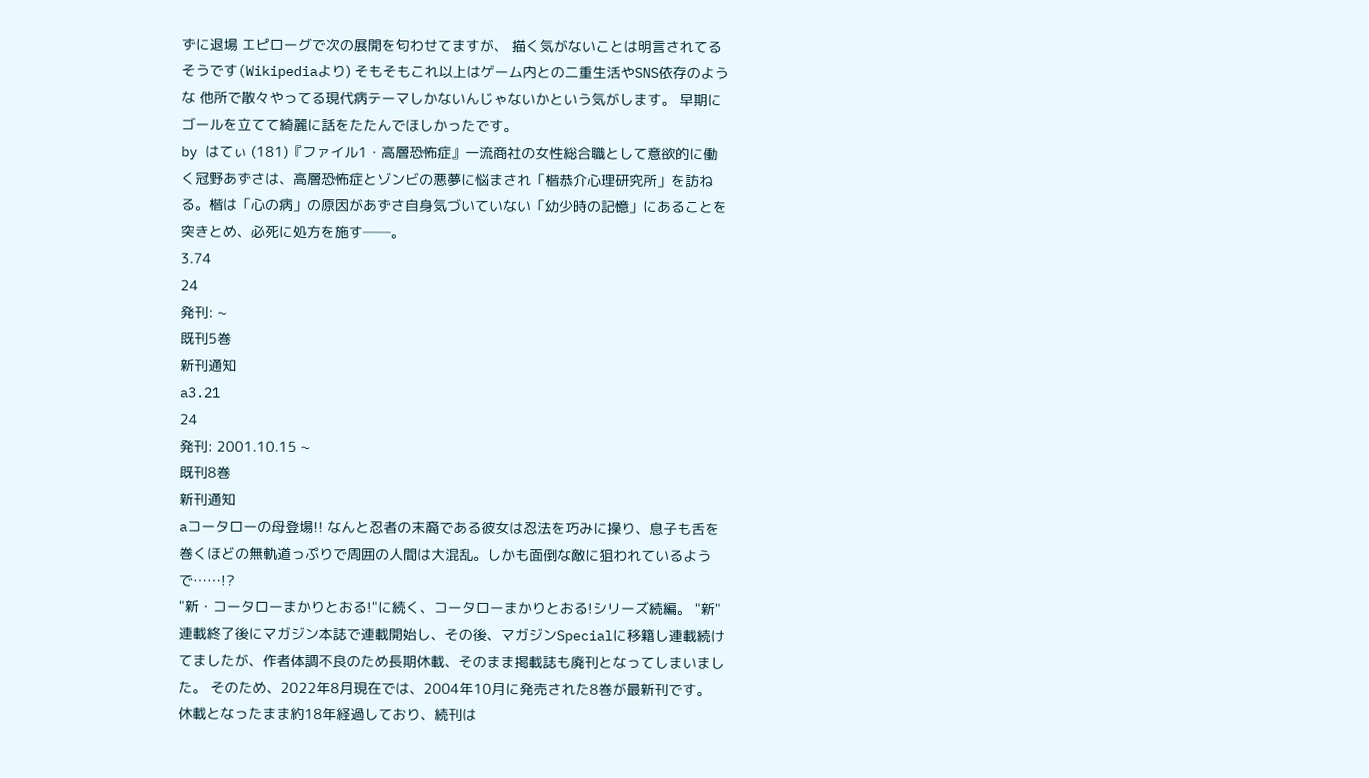ずに退場 エピローグで次の展開を匂わせてますが、 描く気がないことは明言されてるそうです(Wikipediaより) そもそもこれ以上はゲーム内との二重生活やSNS依存のような 他所で散々やってる現代病テーマしかないんじゃないかという気がします。 早期にゴールを立てて綺麗に話をたたんでほしかったです。
by はてぃ (181)『ファイル1・高層恐怖症』一流商社の女性総合職として意欲的に働く冠野あずさは、高層恐怖症とゾンビの悪夢に悩まされ「楷恭介心理研究所」を訪ねる。楷は「心の病」の原因があずさ自身気づいていない「幼少時の記憶」にあることを突きとめ、必死に処方を施す──。
3.74
24
発刊: ~
既刊5巻
新刊通知
a3.21
24
発刊: 2001.10.15 ~
既刊8巻
新刊通知
aコータローの母登場!! なんと忍者の末裔である彼女は忍法を巧みに操り、息子も舌を巻くほどの無軌道っぷりで周囲の人間は大混乱。しかも面倒な敵に狙われているようで……!?
"新・コータローまかりとおる!"に続く、コータローまかりとおる!シリーズ続編。 "新"連載終了後にマガジン本誌で連載開始し、その後、マガジンSpecialに移籍し連載続けてましたが、作者体調不良のため長期休載、そのまま掲載誌も廃刊となってしまいました。 そのため、2022年8月現在では、2004年10月に発売された8巻が最新刊です。 休載となったまま約18年経過しており、続刊は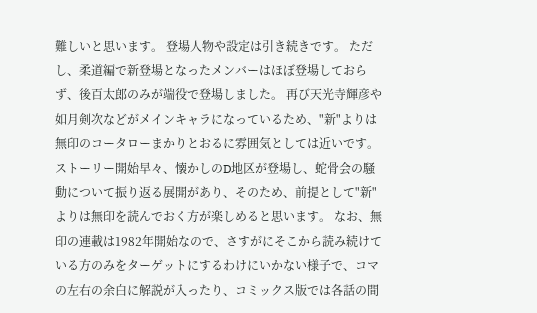難しいと思います。 登場人物や設定は引き続きです。 ただし、柔道編で新登場となったメンバーはほぼ登場しておらず、後百太郎のみが端役で登場しました。 再び天光寺輝彦や如月剣次などがメインキャラになっているため、"新"よりは無印のコータローまかりとおるに雰囲気としては近いです。 ストーリー開始早々、懐かしのD地区が登場し、蛇骨会の騒動について振り返る展開があり、そのため、前提として"新"よりは無印を読んでおく方が楽しめると思います。 なお、無印の連載は1982年開始なので、さすがにそこから読み続けている方のみをターゲットにするわけにいかない様子で、コマの左右の余白に解説が入ったり、コミックス版では各話の間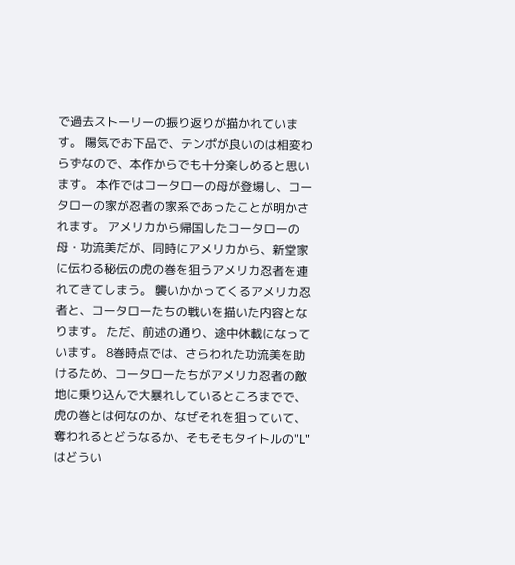で過去ストーリーの振り返りが描かれています。 陽気でお下品で、テンポが良いのは相変わらずなので、本作からでも十分楽しめると思います。 本作ではコータローの母が登場し、コータローの家が忍者の家系であったことが明かされます。 アメリカから帰国したコータローの母・功流美だが、同時にアメリカから、新堂家に伝わる秘伝の虎の巻を狙うアメリカ忍者を連れてきてしまう。 襲いかかってくるアメリカ忍者と、コータローたちの戦いを描いた内容となります。 ただ、前述の通り、途中休載になっています。 8巻時点では、さらわれた功流美を助けるため、コータローたちがアメリカ忍者の敵地に乗り込んで大暴れしているところまでで、虎の巻とは何なのか、なぜそれを狙っていて、奪われるとどうなるか、そもそもタイトルの"L"はどうい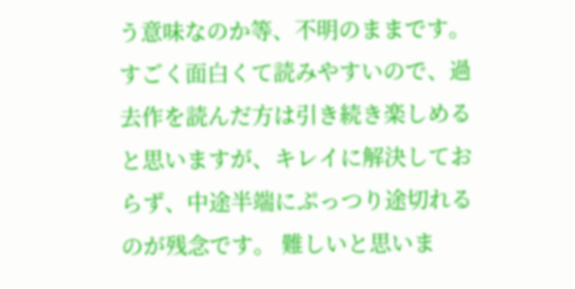う意味なのか等、不明のままです。 すごく面白くて読みやすいので、過去作を読んだ方は引き続き楽しめると思いますが、キレイに解決しておらず、中途半端にぷっつり途切れるのが残念です。 難しいと思いま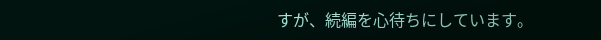すが、続編を心待ちにしています。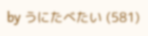by うにたべたい (581)